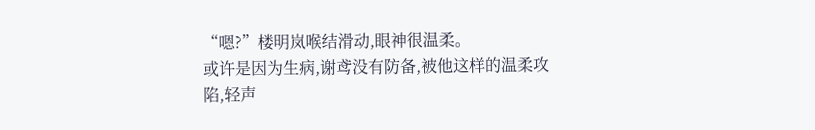“嗯?”楼明岚喉结滑动,眼神很温柔。
或许是因为生病,谢鸢没有防备,被他这样的温柔攻陷,轻声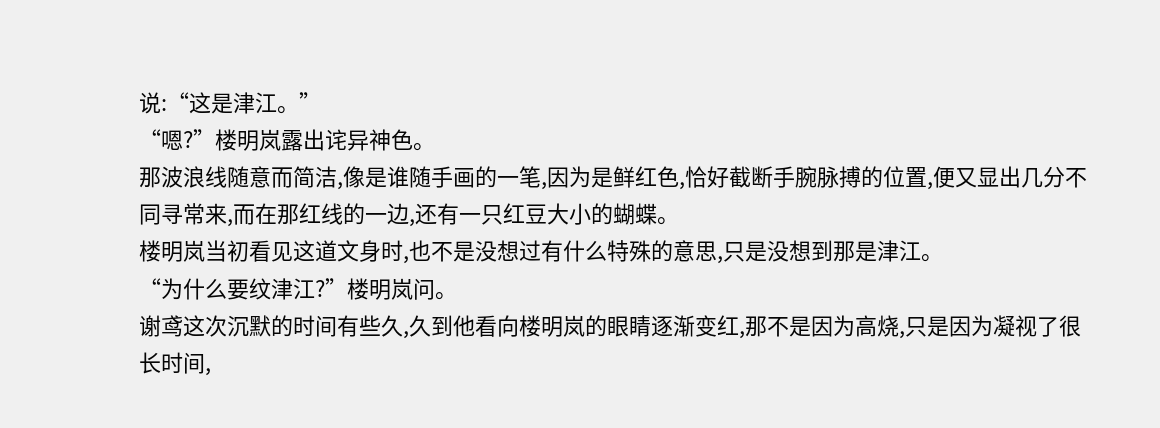说:“这是津江。”
“嗯?”楼明岚露出诧异神色。
那波浪线随意而简洁,像是谁随手画的一笔,因为是鲜红色,恰好截断手腕脉搏的位置,便又显出几分不同寻常来,而在那红线的一边,还有一只红豆大小的蝴蝶。
楼明岚当初看见这道文身时,也不是没想过有什么特殊的意思,只是没想到那是津江。
“为什么要纹津江?”楼明岚问。
谢鸢这次沉默的时间有些久,久到他看向楼明岚的眼睛逐渐变红,那不是因为高烧,只是因为凝视了很长时间,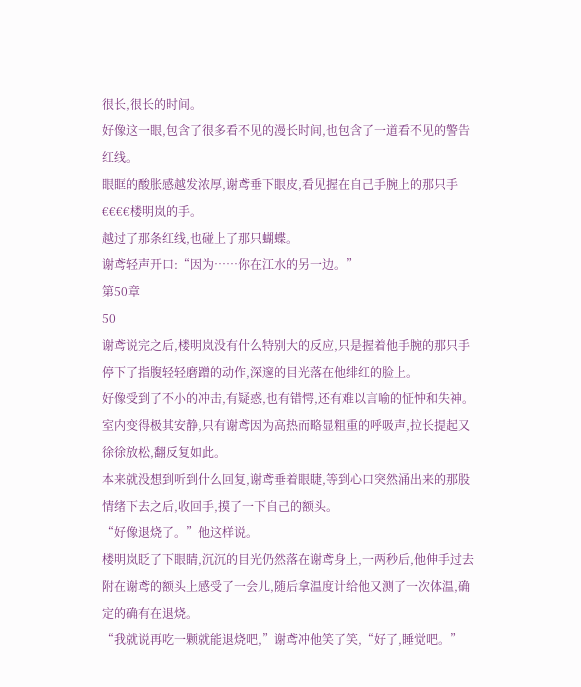很长,很长的时间。
好像这一眼,包含了很多看不见的漫长时间,也包含了一道看不见的警告红线。
眼眶的酸胀感越发浓厚,谢鸢垂下眼皮,看见握在自己手腕上的那只手€€€€楼明岚的手。
越过了那条红线,也碰上了那只蝴蝶。
谢鸢轻声开口:“因为……你在江水的另一边。”
第50章
50
谢鸢说完之后,楼明岚没有什么特别大的反应,只是握着他手腕的那只手停下了指腹轻轻磨蹭的动作,深邃的目光落在他绯红的脸上。
好像受到了不小的冲击,有疑惑,也有错愕,还有难以言喻的怔忡和失神。
室内变得极其安静,只有谢鸢因为高热而略显粗重的呼吸声,拉长提起又徐徐放松,翻反复如此。
本来就没想到听到什么回复,谢鸢垂着眼睫,等到心口突然涌出来的那股情绪下去之后,收回手,摸了一下自己的额头。
“好像退烧了。”他这样说。
楼明岚眨了下眼睛,沉沉的目光仍然落在谢鸢身上,一两秒后,他伸手过去附在谢鸢的额头上感受了一会儿,随后拿温度计给他又测了一次体温,确定的确有在退烧。
“我就说再吃一颗就能退烧吧,”谢鸢冲他笑了笑,“好了,睡觉吧。”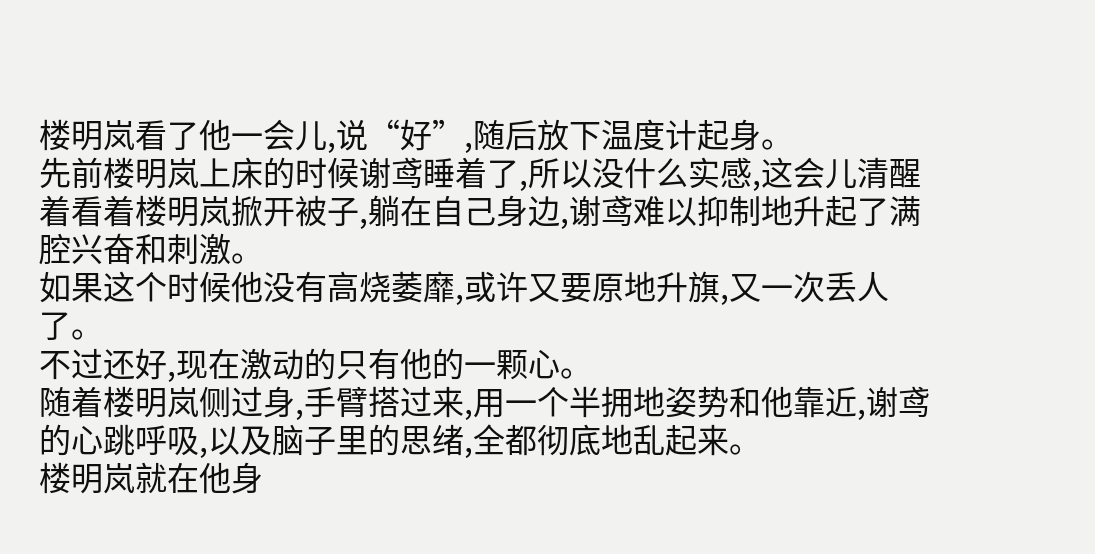楼明岚看了他一会儿,说“好”,随后放下温度计起身。
先前楼明岚上床的时候谢鸢睡着了,所以没什么实感,这会儿清醒着看着楼明岚掀开被子,躺在自己身边,谢鸢难以抑制地升起了满腔兴奋和刺激。
如果这个时候他没有高烧萎靡,或许又要原地升旗,又一次丢人了。
不过还好,现在激动的只有他的一颗心。
随着楼明岚侧过身,手臂搭过来,用一个半拥地姿势和他靠近,谢鸢的心跳呼吸,以及脑子里的思绪,全都彻底地乱起来。
楼明岚就在他身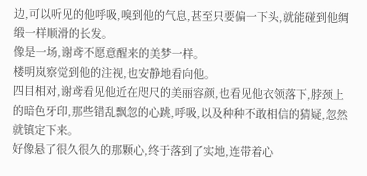边,可以听见的他呼吸,嗅到他的气息,甚至只要偏一下头,就能碰到他绸缎一样顺滑的长发。
像是一场,谢鸢不愿意醒来的美梦一样。
楼明岚察觉到他的注视,也安静地看向他。
四目相对,谢鸢看见他近在咫尺的美丽容颜,也看见他衣领落下,脖颈上的暗色牙印,那些错乱飘忽的心跳,呼吸,以及种种不敢相信的猜疑,忽然就镇定下来。
好像悬了很久很久的那颗心,终于落到了实地,连带着心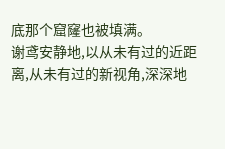底那个窟窿也被填满。
谢鸢安静地,以从未有过的近距离,从未有过的新视角,深深地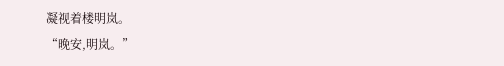凝视着楼明岚。
“晚安,明岚。”